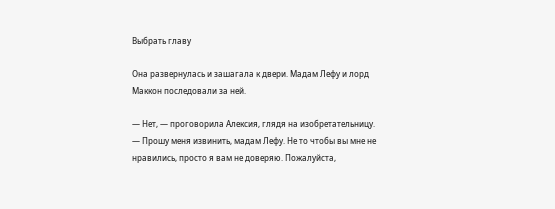Выбрать главу

Она развернулась и зашагала к двери. Мадам Лефу и лорд Маккон последовали за ней.

— Нет, — проговорила Алексия, глядя на изобретательницу. — Прошу меня извинить, мадам Лефу. Не то чтобы вы мне не нравились, просто я вам не доверяю. Пожалуйста,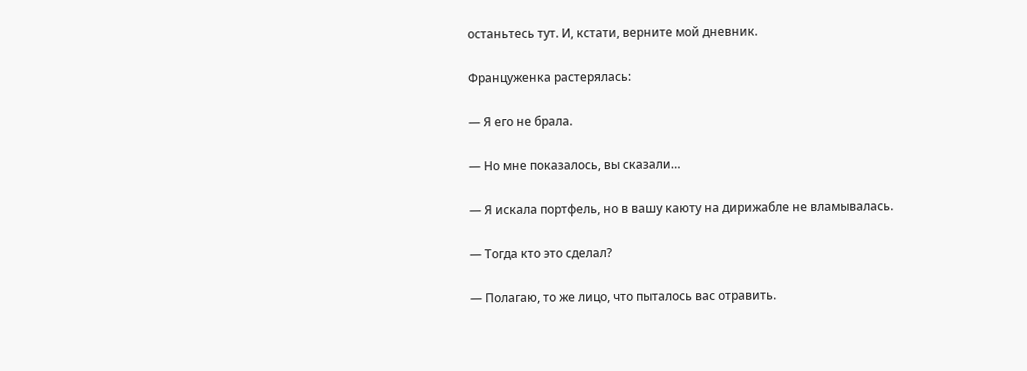останьтесь тут. И, кстати, верните мой дневник.

Француженка растерялась:

— Я его не брала.

— Но мне показалось, вы сказали…

— Я искала портфель, но в вашу каюту на дирижабле не вламывалась.

— Тогда кто это сделал?

— Полагаю, то же лицо, что пыталось вас отравить.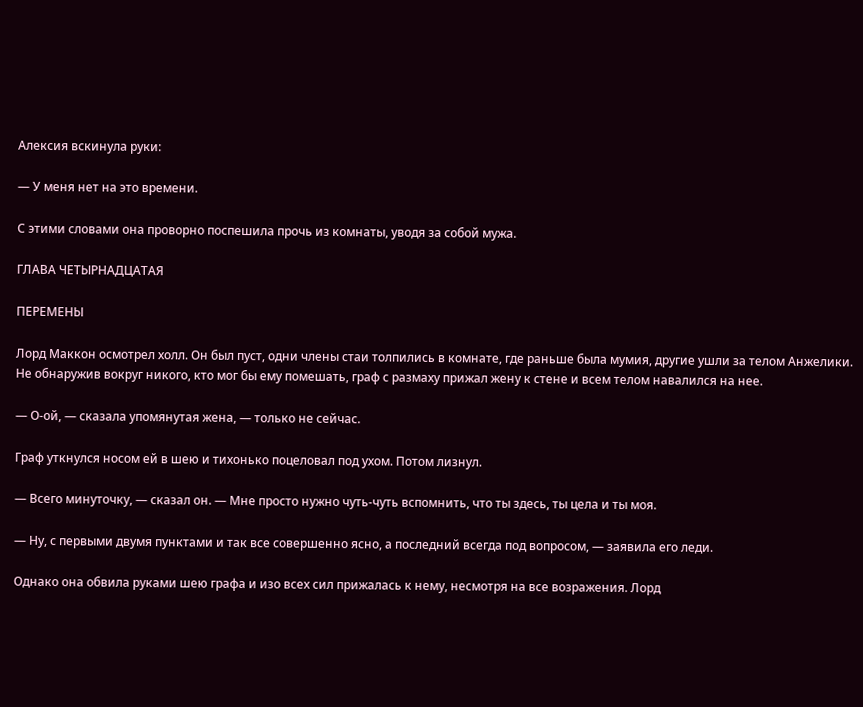Алексия вскинула руки:

— У меня нет на это времени.

С этими словами она проворно поспешила прочь из комнаты, уводя за собой мужа.

ГЛАВА ЧЕТЫРНАДЦАТАЯ

ПЕРЕМЕНЫ

Лорд Маккон осмотрел холл. Он был пуст, одни члены стаи толпились в комнате, где раньше была мумия, другие ушли за телом Анжелики. Не обнаружив вокруг никого, кто мог бы ему помешать, граф с размаху прижал жену к стене и всем телом навалился на нее.

— О-ой, — сказала упомянутая жена, — только не сейчас.

Граф уткнулся носом ей в шею и тихонько поцеловал под ухом. Потом лизнул.

— Всего минуточку, — сказал он. — Мне просто нужно чуть-чуть вспомнить, что ты здесь, ты цела и ты моя.

— Ну, с первыми двумя пунктами и так все совершенно ясно, а последний всегда под вопросом, — заявила его леди.

Однако она обвила руками шею графа и изо всех сил прижалась к нему, несмотря на все возражения. Лорд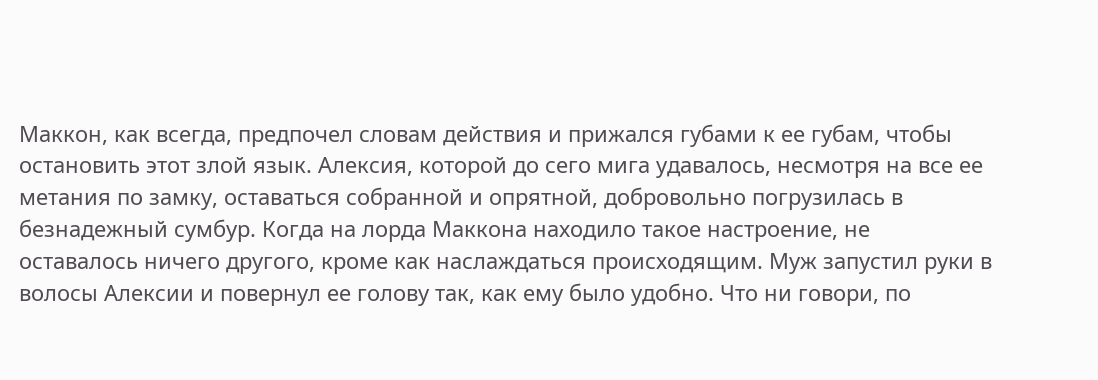Маккон, как всегда, предпочел словам действия и прижался губами к ее губам, чтобы остановить этот злой язык. Алексия, которой до сего мига удавалось, несмотря на все ее метания по замку, оставаться собранной и опрятной, добровольно погрузилась в безнадежный сумбур. Когда на лорда Маккона находило такое настроение, не оставалось ничего другого, кроме как наслаждаться происходящим. Муж запустил руки в волосы Алексии и повернул ее голову так, как ему было удобно. Что ни говори, по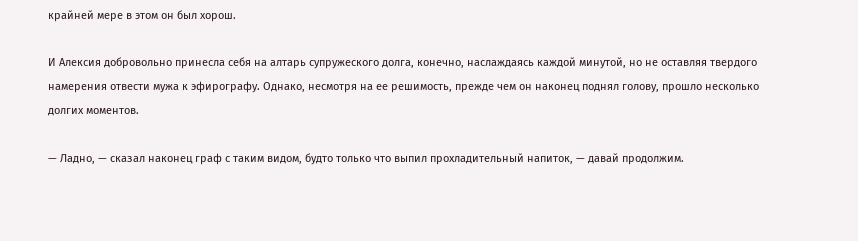крайней мере в этом он был хорош.

И Алексия добровольно принесла себя на алтарь супружеского долга, конечно, наслаждаясь каждой минутой, но не оставляя твердого намерения отвести мужа к эфирографу. Однако, несмотря на ее решимость, прежде чем он наконец поднял голову, прошло несколько долгих моментов.

— Ладно, — сказал наконец граф с таким видом, будто только что выпил прохладительный напиток, — давай продолжим.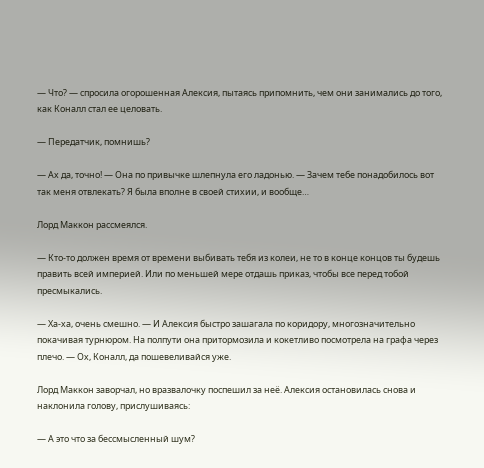— Что? — спросила огорошенная Алексия, пытаясь припомнить, чем они занимались до того, как Коналл стал ее целовать.

— Передатчик, помнишь?

— Ах да, точно! — Она по привычке шлепнула его ладонью. — Зачем тебе понадобилось вот так меня отвлекать? Я была вполне в своей стихии, и вообще…

Лорд Маккон рассмеялся.

— Кто-то должен время от времени выбивать тебя из колеи, не то в конце концов ты будешь править всей империей. Или по меньшей мере отдашь приказ, чтобы все перед тобой пресмыкались.

— Ха-ха, очень смешно. — И Алексия быстро зашагала по коридору, многозначительно покачивая турнюром. На полпути она притормозила и кокетливо посмотрела на графа через плечо. — Ох, Коналл, да пошевеливайся уже.

Лорд Маккон заворчал, но вразвалочку поспешил за неё. Алексия остановилась снова и наклонила голову, прислушиваясь:

— А это что за бессмысленный шум?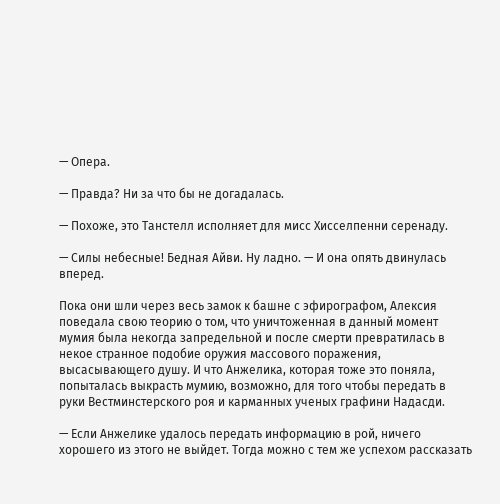— Опера.

— Правда? Ни за что бы не догадалась.

— Похоже, это Танстелл исполняет для мисс Хисселпенни серенаду.

— Силы небесные! Бедная Айви. Ну ладно. — И она опять двинулась вперед.

Пока они шли через весь замок к башне с эфирографом, Алексия поведала свою теорию о том, что уничтоженная в данный момент мумия была некогда запредельной и после смерти превратилась в некое странное подобие оружия массового поражения, высасывающего душу. И что Анжелика, которая тоже это поняла, попыталась выкрасть мумию, возможно, для того чтобы передать в руки Вестминстерского роя и карманных ученых графини Надасди.

— Если Анжелике удалось передать информацию в рой, ничего хорошего из этого не выйдет. Тогда можно с тем же успехом рассказать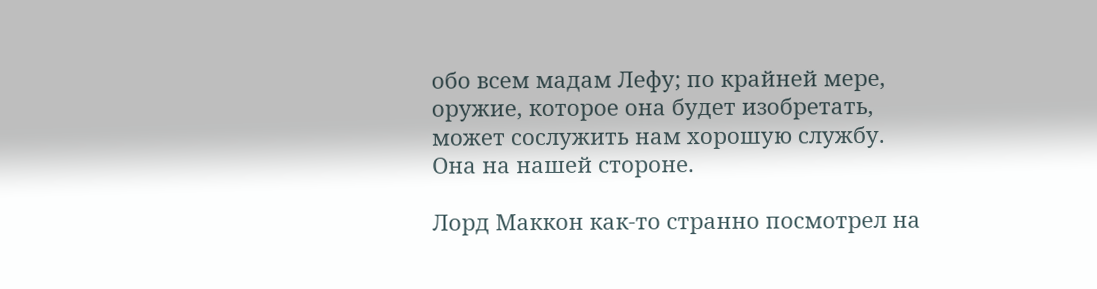обо всем мадам Лефу; по крайней мере, оружие, которое она будет изобретать, может сослужить нам хорошую службу. Она на нашей стороне.

Лорд Маккон как-то странно посмотрел на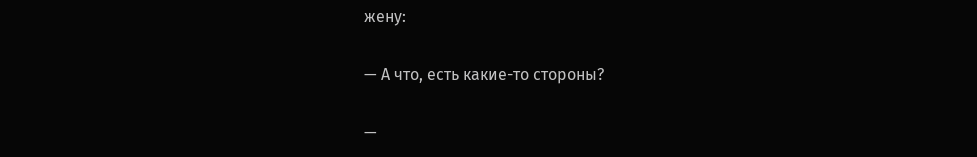жену:

— А что, есть какие-то стороны?

—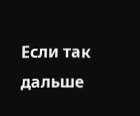Если так дальше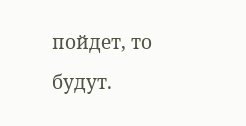пойдет, то будут.